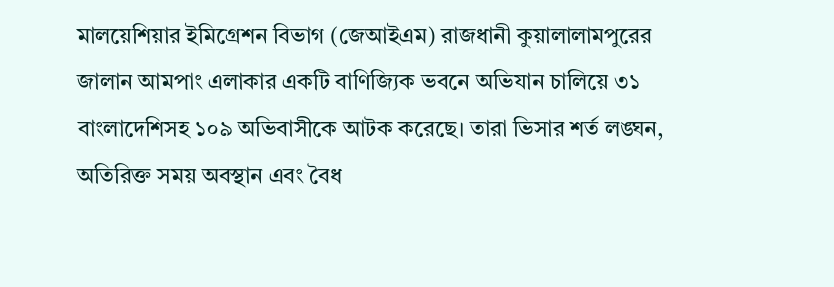মালয়েশিয়ার ইমিগ্রেশন বিভাগ (জেআইএম) রাজধানী কুয়ালালামপুরের জালান আমপাং এলাকার একটি বাণিজ্যিক ভবনে অভিযান চালিয়ে ৩১ বাংলাদেশিসহ ১০৯ অভিবাসীকে আটক করেছে। তারা ভিসার শর্ত লঙ্ঘন, অতিরিক্ত সময় অবস্থান এবং বৈধ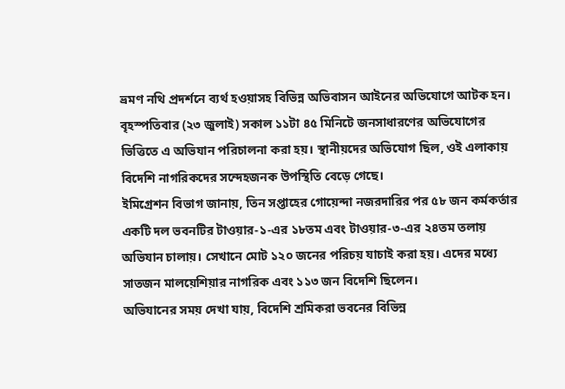ভ্রমণ নথি প্রদর্শনে ব্যর্থ হওয়াসহ বিভিন্ন অভিবাসন আইনের অভিযোগে আটক হন।
বৃহস্পতিবার (২৩ জুলাই) সকাল ১১টা ৪৫ মিনিটে জনসাধারণের অভিযোগের ভিত্তিতে এ অভিযান পরিচালনা করা হয়। স্থানীয়দের অভিযোগ ছিল, ওই এলাকায় বিদেশি নাগরিকদের সন্দেহজনক উপস্থিতি বেড়ে গেছে।
ইমিগ্রেশন বিভাগ জানায়, তিন সপ্তাহের গোয়েন্দা নজরদারির পর ৫৮ জন কর্মকর্তার একটি দল ভবনটির টাওয়ার-১-এর ১৮তম এবং টাওয়ার-৩-এর ২৪তম তলায় অভিযান চালায়। সেখানে মোট ১২০ জনের পরিচয় যাচাই করা হয়। এদের মধ্যে সাতজন মালয়েশিয়ার নাগরিক এবং ১১৩ জন বিদেশি ছিলেন।
অভিযানের সময় দেখা যায়, বিদেশি শ্রমিকরা ভবনের বিভিন্ন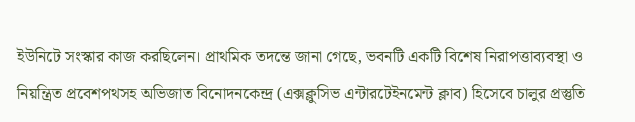ইউনিটে সংস্কার কাজ করছিলেন। প্রাথমিক তদন্তে জানা গেছে, ভবনটি একটি বিশেষ নিরাপত্তাব্যবস্থা ও নিয়ন্ত্রিত প্রবেশপথসহ অভিজাত বিনোদনকেন্দ্র (এক্সক্লুসিভ এন্টারটেইনমেন্ট ক্লাব) হিসেবে চালুর প্রস্তুতি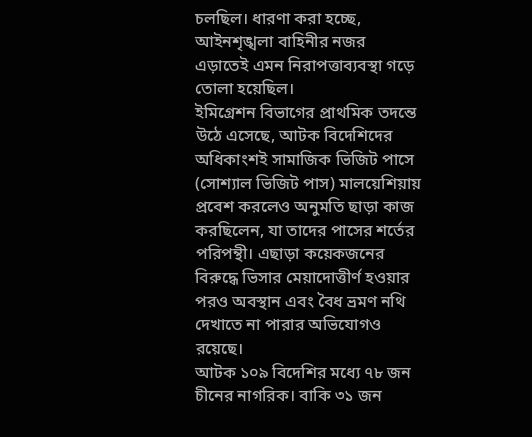চলছিল। ধারণা করা হচ্ছে, আইনশৃঙ্খলা বাহিনীর নজর এড়াতেই এমন নিরাপত্তাব্যবস্থা গড়ে তোলা হয়েছিল।
ইমিগ্রেশন বিভাগের প্রাথমিক তদন্তে উঠে এসেছে, আটক বিদেশিদের অধিকাংশই সামাজিক ভিজিট পাসে (সোশ্যাল ভিজিট পাস) মালয়েশিয়ায় প্রবেশ করলেও অনুমতি ছাড়া কাজ করছিলেন, যা তাদের পাসের শর্তের পরিপন্থী। এছাড়া কয়েকজনের বিরুদ্ধে ভিসার মেয়াদোত্তীর্ণ হওয়ার পরও অবস্থান এবং বৈধ ভ্রমণ নথি দেখাতে না পারার অভিযোগও রয়েছে।
আটক ১০৯ বিদেশির মধ্যে ৭৮ জন চীনের নাগরিক। বাকি ৩১ জন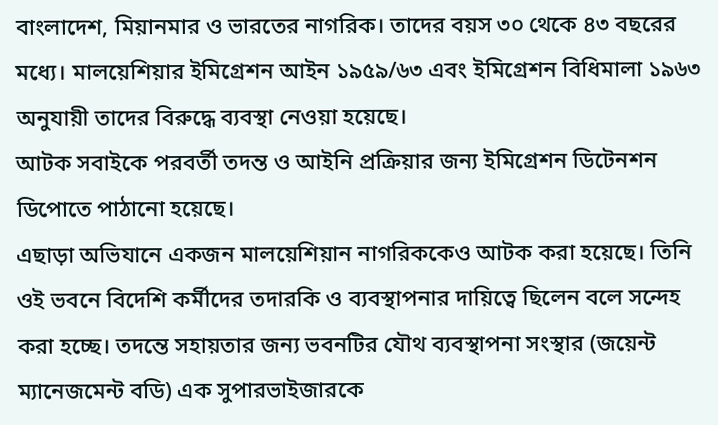বাংলাদেশ, মিয়ানমার ও ভারতের নাগরিক। তাদের বয়স ৩০ থেকে ৪৩ বছরের মধ্যে। মালয়েশিয়ার ইমিগ্রেশন আইন ১৯৫৯/৬৩ এবং ইমিগ্রেশন বিধিমালা ১৯৬৩ অনুযায়ী তাদের বিরুদ্ধে ব্যবস্থা নেওয়া হয়েছে।
আটক সবাইকে পরবর্তী তদন্ত ও আইনি প্রক্রিয়ার জন্য ইমিগ্রেশন ডিটেনশন ডিপোতে পাঠানো হয়েছে।
এছাড়া অভিযানে একজন মালয়েশিয়ান নাগরিককেও আটক করা হয়েছে। তিনি ওই ভবনে বিদেশি কর্মীদের তদারকি ও ব্যবস্থাপনার দায়িত্বে ছিলেন বলে সন্দেহ করা হচ্ছে। তদন্তে সহায়তার জন্য ভবনটির যৌথ ব্যবস্থাপনা সংস্থার (জয়েন্ট ম্যানেজমেন্ট বডি) এক সুপারভাইজারকে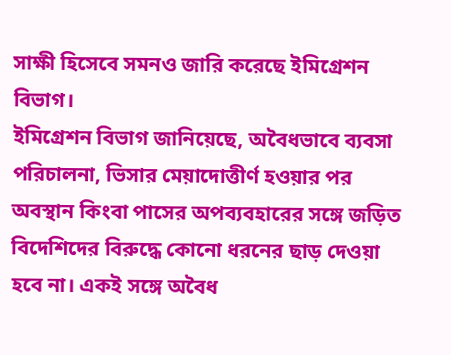সাক্ষী হিসেবে সমনও জারি করেছে ইমিগ্রেশন বিভাগ।
ইমিগ্রেশন বিভাগ জানিয়েছে, অবৈধভাবে ব্যবসা পরিচালনা, ভিসার মেয়াদোত্তীর্ণ হওয়ার পর অবস্থান কিংবা পাসের অপব্যবহারের সঙ্গে জড়িত বিদেশিদের বিরুদ্ধে কোনো ধরনের ছাড় দেওয়া হবে না। একই সঙ্গে অবৈধ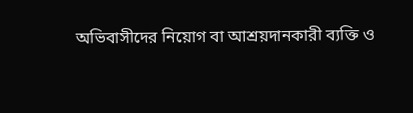অভিবাসীদের নিয়োগ বা আশ্রয়দানকারী ব্যক্তি ও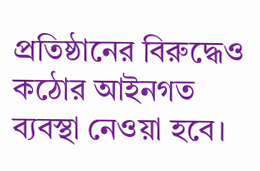প্রতিষ্ঠানের বিরুদ্ধেও কঠোর আইনগত ব্যবস্থা নেওয়া হবে।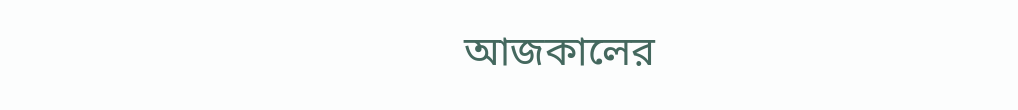আজকালের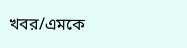খবর/এমকে